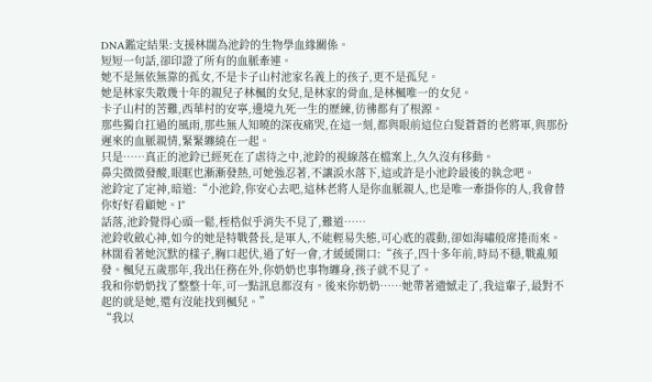DNA鑑定結果:支援林闊為池鈴的生物學血緣關係。
短短一句話,卻印證了所有的血脈牽連。
她不是無依無靠的孤女,不是卡子山村池家名義上的孩子,更不是孤兒。
她是林家失散幾十年的親兒子林楓的女兒,是林家的骨血,是林楓唯一的女兒。
卡子山村的苦難,西華村的安寧,邊境九死一生的歷練,彷彿都有了根源。
那些獨自扛過的風雨,那些無人知曉的深夜痛哭,在這一刻,都與眼前這位白髮蒼蒼的老將軍,與那份遲來的血脈親情,緊緊纏繞在一起。
只是……真正的池鈴已經死在了虐待之中,池鈴的視線落在檔案上,久久沒有移動。
鼻尖微微發酸,眼眶也漸漸發熱,可她強忍著,不讓淚水落下,這或許是小池鈴最後的執念吧。
池鈴定了定神,暗道:“小池鈴,你安心去吧,這林老將人是你血脈親人,也是唯一牽掛你的人,我會替你好好看顧她。l”
話落,池鈴覺得心頭一鬆,桎梏似乎消失不見了,難道……
池鈴收斂心神,如今的她是特戰營長,是軍人,不能輕易失態,可心底的震動,卻如海嘯般席捲而來。
林闊看著她沉默的樣子,胸口起伏,過了好一會,才緩緩開口:“孩子,四十多年前,時局不穩,戰亂頻發。楓兒五歲那年,我出任務在外,你奶奶也事物纏身,孩子就不見了。
我和你奶奶找了整整十年,可一點訊息都沒有。後來你奶奶……她帶著遺憾走了,我這輩子,最對不起的就是她,還有沒能找到楓兒。”
“我以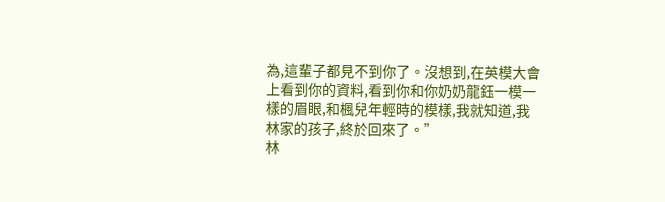為,這輩子都見不到你了。沒想到,在英模大會上看到你的資料,看到你和你奶奶龍鈺一模一樣的眉眼,和楓兒年輕時的模樣,我就知道,我林家的孩子,終於回來了。”
林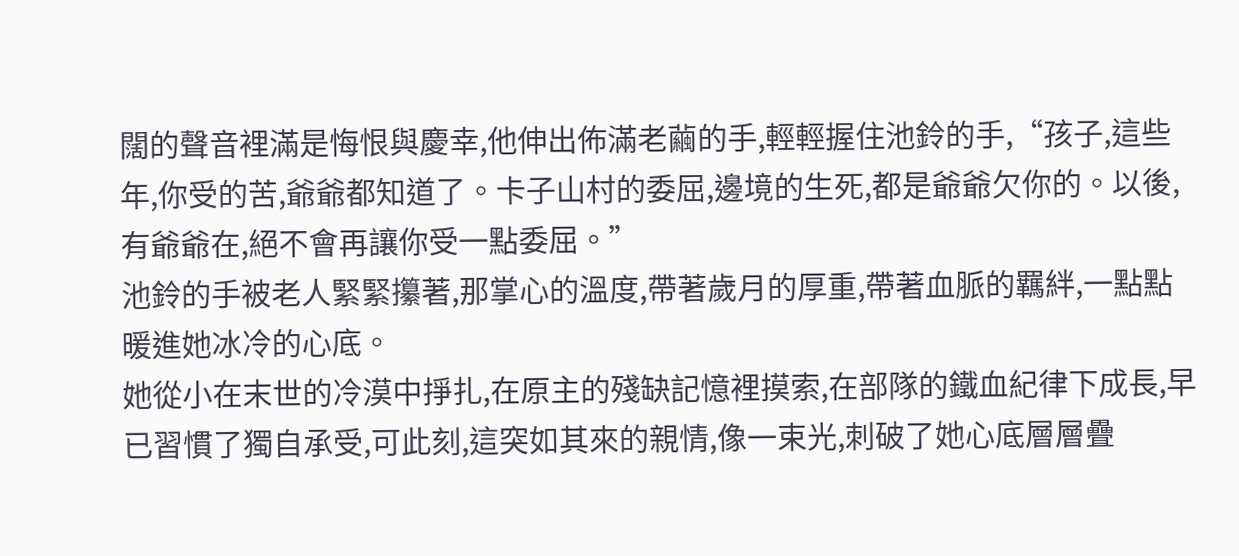闊的聲音裡滿是悔恨與慶幸,他伸出佈滿老繭的手,輕輕握住池鈴的手,“孩子,這些年,你受的苦,爺爺都知道了。卡子山村的委屈,邊境的生死,都是爺爺欠你的。以後,有爺爺在,絕不會再讓你受一點委屈。”
池鈴的手被老人緊緊攥著,那掌心的溫度,帶著歲月的厚重,帶著血脈的羈絆,一點點暖進她冰冷的心底。
她從小在末世的冷漠中掙扎,在原主的殘缺記憶裡摸索,在部隊的鐵血紀律下成長,早已習慣了獨自承受,可此刻,這突如其來的親情,像一束光,刺破了她心底層層疊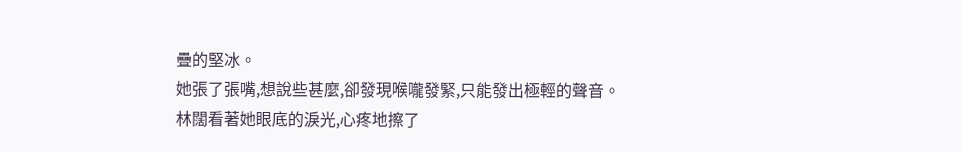疊的堅冰。
她張了張嘴,想說些甚麼,卻發現喉嚨發緊,只能發出極輕的聲音。
林闊看著她眼底的淚光,心疼地擦了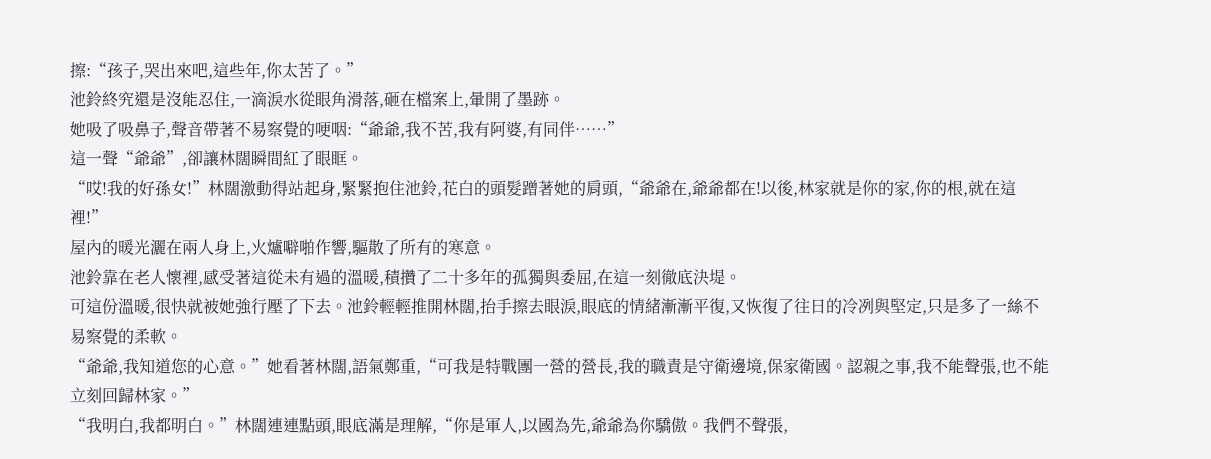擦:“孩子,哭出來吧,這些年,你太苦了。”
池鈴終究還是沒能忍住,一滴淚水從眼角滑落,砸在檔案上,暈開了墨跡。
她吸了吸鼻子,聲音帶著不易察覺的哽咽:“爺爺,我不苦,我有阿婆,有同伴……”
這一聲“爺爺”,卻讓林闊瞬間紅了眼眶。
“哎!我的好孫女!”林闊激動得站起身,緊緊抱住池鈴,花白的頭髮蹭著她的肩頭,“爺爺在,爺爺都在!以後,林家就是你的家,你的根,就在這裡!”
屋內的暖光灑在兩人身上,火爐噼啪作響,驅散了所有的寒意。
池鈴靠在老人懷裡,感受著這從未有過的溫暖,積攢了二十多年的孤獨與委屈,在這一刻徹底決堤。
可這份溫暖,很快就被她強行壓了下去。池鈴輕輕推開林闊,抬手擦去眼淚,眼底的情緒漸漸平復,又恢復了往日的冷冽與堅定,只是多了一絲不易察覺的柔軟。
“爺爺,我知道您的心意。”她看著林闊,語氣鄭重,“可我是特戰團一營的營長,我的職責是守衛邊境,保家衛國。認親之事,我不能聲張,也不能立刻回歸林家。”
“我明白,我都明白。”林闊連連點頭,眼底滿是理解,“你是軍人,以國為先,爺爺為你驕傲。我們不聲張,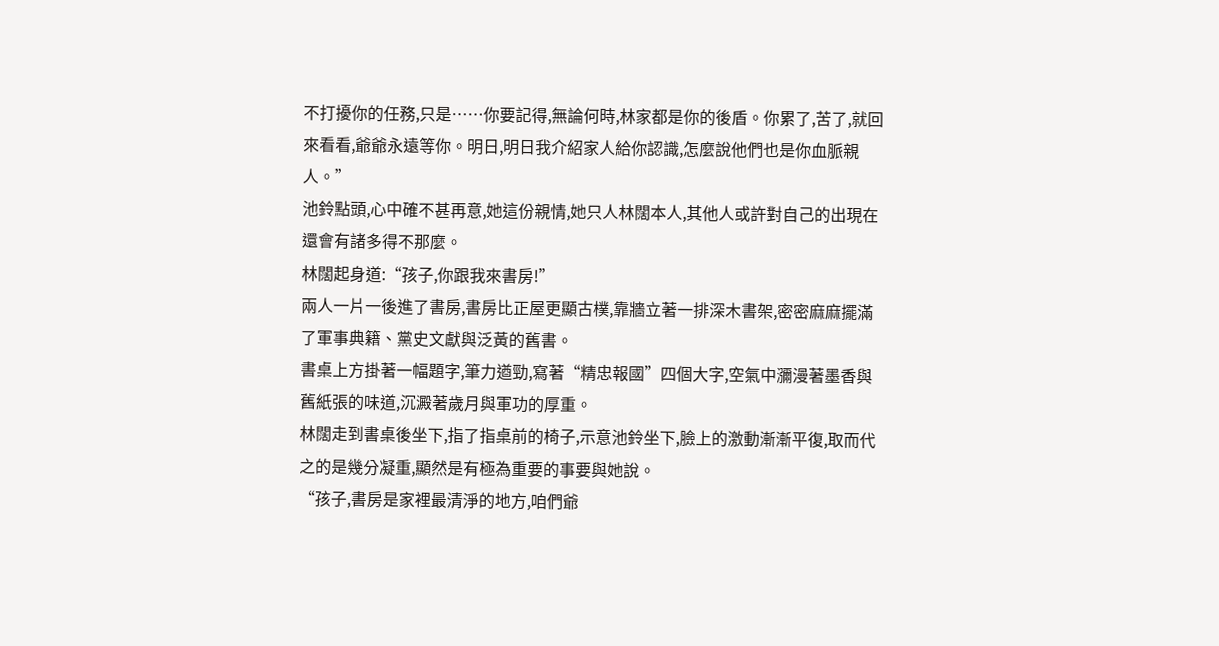不打擾你的任務,只是……你要記得,無論何時,林家都是你的後盾。你累了,苦了,就回來看看,爺爺永遠等你。明日,明日我介紹家人給你認識,怎麼說他們也是你血脈親人。”
池鈴點頭,心中確不甚再意,她這份親情,她只人林闊本人,其他人或許對自己的出現在還會有諸多得不那麼。
林闊起身道:“孩子,你跟我來書房!”
兩人一片一後進了書房,書房比正屋更顯古樸,靠牆立著一排深木書架,密密麻麻擺滿了軍事典籍、黨史文獻與泛黃的舊書。
書桌上方掛著一幅題字,筆力遒勁,寫著“精忠報國”四個大字,空氣中瀰漫著墨香與舊紙張的味道,沉澱著歲月與軍功的厚重。
林闊走到書桌後坐下,指了指桌前的椅子,示意池鈴坐下,臉上的激動漸漸平復,取而代之的是幾分凝重,顯然是有極為重要的事要與她說。
“孩子,書房是家裡最清淨的地方,咱們爺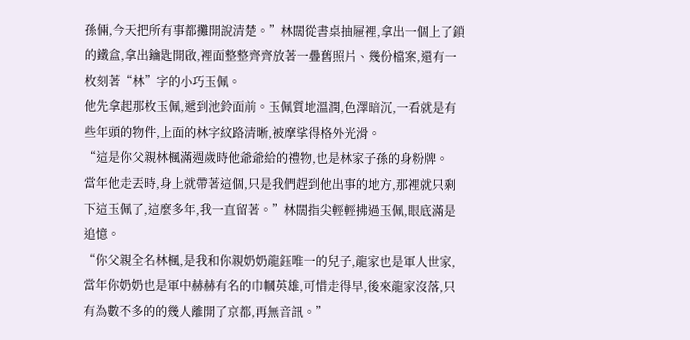孫倆,今天把所有事都攤開說清楚。”林闊從書桌抽屜裡,拿出一個上了鎖的鐵盒,拿出鑰匙開啟,裡面整整齊齊放著一疊舊照片、幾份檔案,還有一枚刻著“林”字的小巧玉佩。
他先拿起那枚玉佩,遞到池鈴面前。玉佩質地溫潤,色澤暗沉,一看就是有些年頭的物件,上面的林字紋路清晰,被摩挲得格外光滑。
“這是你父親林楓滿週歲時他爺爺給的禮物,也是林家子孫的身粉牌。
當年他走丟時,身上就帶著這個,只是我們趕到他出事的地方,那裡就只剩下這玉佩了,這麼多年,我一直留著。”林闊指尖輕輕拂過玉佩,眼底滿是追憶。
“你父親全名林楓,是我和你親奶奶龍鈺唯一的兒子,龍家也是軍人世家,當年你奶奶也是軍中赫赫有名的巾幗英雄,可惜走得早,後來龍家沒落,只有為數不多的的幾人離開了京都,再無音訊。”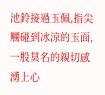池鈴接過玉佩,指尖觸碰到冰涼的玉面,一股莫名的親切感湧上心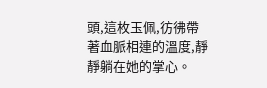頭,這枚玉佩,彷彿帶著血脈相連的溫度,靜靜躺在她的掌心。